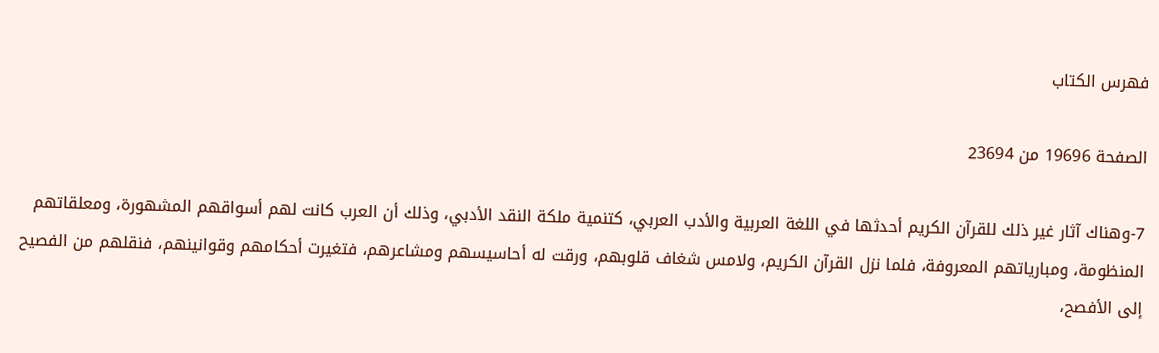فهرس الكتاب

الصفحة 19696 من 23694

7-وهناك آثار غير ذلك للقرآن الكريم أحدثها في اللغة العربية والأدب العربي، كتنمية ملكة النقد الأدبي، وذلك أن العرب كانت لهم أسواقهم المشهورة، ومعلقاتهم المنظومة، ومبارياتهم المعروفة، فلما نزل القرآن الكريم، ولامس شغاف قلوبهم، ورقت له أحاسيسهم ومشاعرهم، فتغيرت أحكامهم وقوانينهم، فنقلهم من الفصيح إلى الأفصح،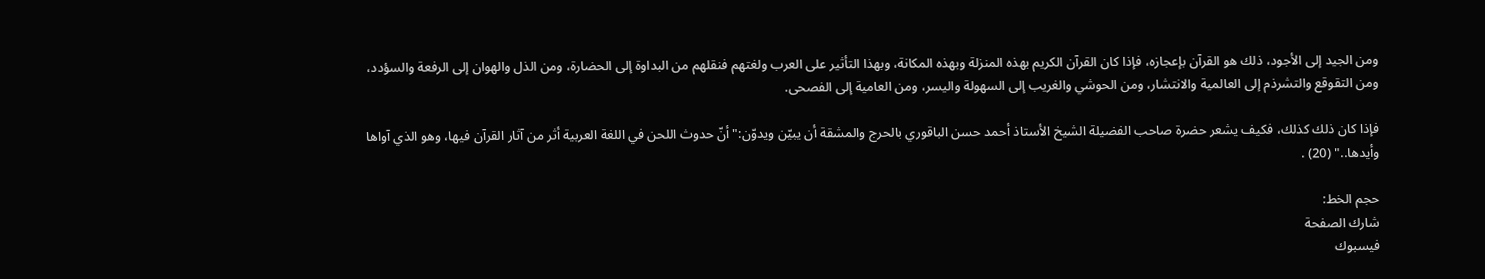ومن الجيد إلى الأجود، ذلك هو القرآن بإعجازه، فإذا كان القرآن الكريم بهذه المنزلة وبهذه المكانة، وبهذا التأثير على العرب ولغتهم فنقلهم من البداوة إلى الحضارة، ومن الذل والهوان إلى الرفعة والسؤدد، ومن التقوقع والتشرذم إلى العالمية والانتشار، ومن الحوشي والغريب إلى السهولة واليسر، ومن العامية إلى الفصحى.

فإذا كان ذلك كذلك، فكيف يشعر حضرة صاحب الفضيلة الشيخ الأستاذ أحمد حسن الباقوري بالحرج والمشقة أن يبيّن ويدوّن:"أنّ حدوث اللحن في اللغة العربية أثر من آثار القرآن فيها، وهو الذي آواها وأيدها.." (20) .

حجم الخط:
شارك الصفحة
فيسبوك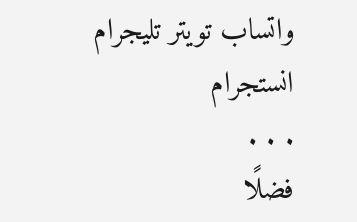واتساب تويتر تليجرام انستجرام
. . .
فضلًا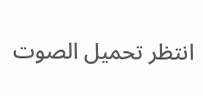انتظر تحميل الصوت